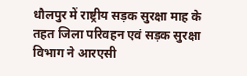धौलपुर में राष्ट्रीय सड़क सुरक्षा माह के तहत जिला परिवहन एवं सड़क सुरक्षा विभाग ने आरएसी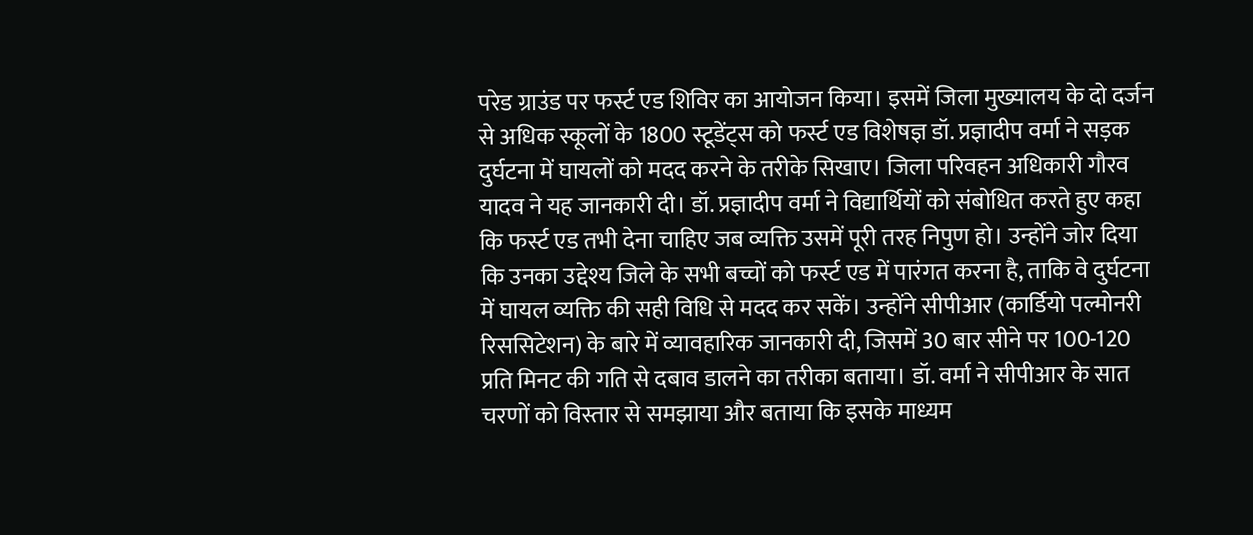परेड ग्राउंड पर फर्स्ट एड शिविर का आयोजन किया। इसमें जिला मुख्यालय के दो दर्जन से अधिक स्कूलों के 1800 स्टूडेंट्स को फर्स्ट एड विशेषज्ञ डॉ. प्रज्ञादीप वर्मा ने सड़क दुर्घटना में घायलों को मदद करने के तरीके सिखाए। जिला परिवहन अधिकारी गौरव यादव ने यह जानकारी दी। डॉ. प्रज्ञादीप वर्मा ने विद्यार्थियों को संबोधित करते हुए कहा कि फर्स्ट एड तभी देना चाहिए जब व्यक्ति उसमें पूरी तरह निपुण हो। उन्होंने जोर दिया कि उनका उद्देश्य जिले के सभी बच्चों को फर्स्ट एड में पारंगत करना है, ताकि वे दुर्घटना में घायल व्यक्ति की सही विधि से मदद कर सकें। उन्होंने सीपीआर (कार्डियो पल्मोनरी रिससिटेशन) के बारे में व्यावहारिक जानकारी दी, जिसमें 30 बार सीने पर 100-120 प्रति मिनट की गति से दबाव डालने का तरीका बताया। डॉ. वर्मा ने सीपीआर के सात चरणों को विस्तार से समझाया और बताया कि इसके माध्यम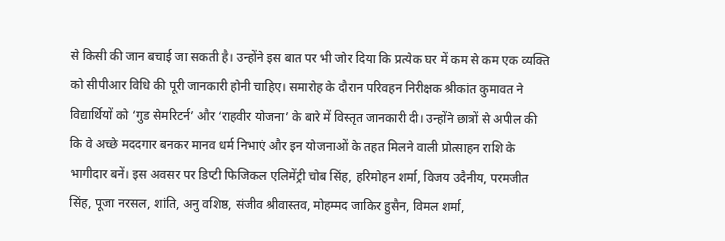से किसी की जान बचाई जा सकती है। उन्होंने इस बात पर भी जोर दिया कि प्रत्येक घर में कम से कम एक व्यक्ति को सीपीआर विधि की पूरी जानकारी होनी चाहिए। समारोह के दौरान परिवहन निरीक्षक श्रीकांत कुमावत ने विद्यार्थियों को ‘गुड सेमरिटर्न’ और ‘राहवीर योजना’ के बारे में विस्तृत जानकारी दी। उन्होंने छात्रों से अपील की कि वे अच्छे मददगार बनकर मानव धर्म निभाएं और इन योजनाओं के तहत मिलने वाली प्रोत्साहन राशि के भागीदार बनें। इस अवसर पर डिप्टी फिजिकल एलिमेंट्री चोब सिंह, हरिमोहन शर्मा, विजय उदैनीय, परमजीत सिंह, पूजा नरसल, शांति, अनु वशिष्ठ, संजीव श्रीवास्तव, मोहम्मद जाकिर हुसैन, विमल शर्मा,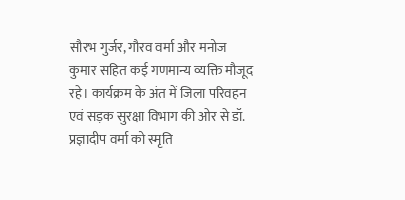सौरभ गुर्जर, गौरव वर्मा और मनोज कुमार सहित कई गणमान्य व्यक्ति मौजूद रहे। कार्यक्रम के अंत में जिला परिवहन एवं सड़क सुरक्षा विभाग की ओर से डॉ. प्रज्ञादीप वर्मा को स्मृति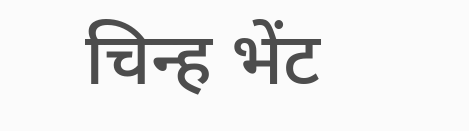चिन्ह भेंट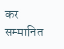कर सम्मानित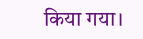किया गया।